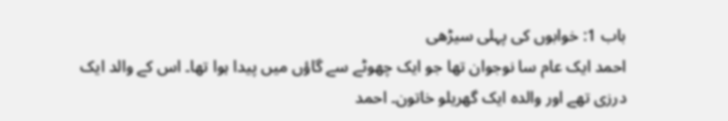باب 1: خوابوں کی پہلی سیڑھی
احمد ایک عام سا نوجوان تھا جو ایک چھوٹے سے گاؤں میں پیدا ہوا تھا۔ اس کے والد ایک درزی تھے اور والدہ ایک گھریلو خاتون۔ احمد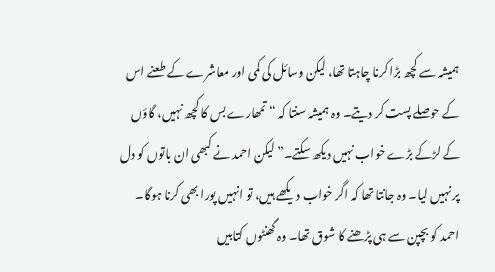ہمیشہ سے کچھ بڑا کرنا چاہتا تھا، لیکن وسائل کی کمی اور معاشرے کے طعنے اس کے حوصلے پست کر دیتے۔ وہ ہمیشہ سنتا کہ “تمھارے بس کا کچھ نہیں، گاؤں کے لڑکے بڑے خواب نہیں دیکھ سکتے۔” لیکن احمد نے کبھی ان باتوں کو دل پر نہیں لیا۔ وہ جانتا تھا کہ اگر خواب دیکھے ہیں، تو انہیں پورا بھی کرنا ہوگا۔
احمد کو بچپن سے ہی پڑھنے کا شوق تھا۔ وہ گھنٹوں کتابیں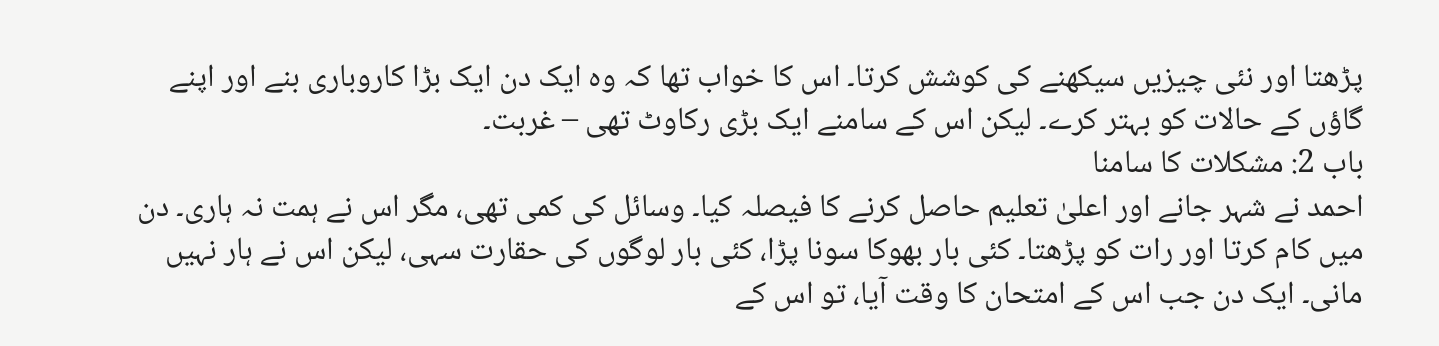پڑھتا اور نئی چیزیں سیکھنے کی کوشش کرتا۔ اس کا خواب تھا کہ وہ ایک دن ایک بڑا کاروباری بنے اور اپنے گاؤں کے حالات کو بہتر کرے۔ لیکن اس کے سامنے ایک بڑی رکاوٹ تھی – غربت۔
باب 2: مشکلات کا سامنا
احمد نے شہر جانے اور اعلیٰ تعلیم حاصل کرنے کا فیصلہ کیا۔ وسائل کی کمی تھی، مگر اس نے ہمت نہ ہاری۔ دن میں کام کرتا اور رات کو پڑھتا۔ کئی بار بھوکا سونا پڑا، کئی بار لوگوں کی حقارت سہی، لیکن اس نے ہار نہیں مانی۔ ایک دن جب اس کے امتحان کا وقت آیا، تو اس کے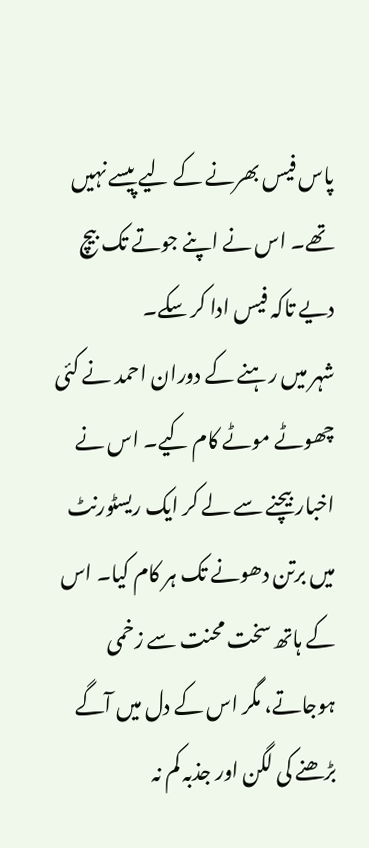پاس فیس بھرنے کے لیے پیسے نہیں تھے۔ اس نے اپنے جوتے تک بیچ دیے تاکہ فیس ادا کر سکے۔
شہر میں رہنے کے دوران احمد نے کئی چھوٹے موٹے کام کیے۔ اس نے اخبار بیچنے سے لے کر ایک ریسٹورنٹ میں برتن دھونے تک ہر کام کیا۔ اس کے ہاتھ سخت محنت سے زخمی ہوجاتے، مگر اس کے دل میں آگے بڑھنے کی لگن اور جذبہ کم نہ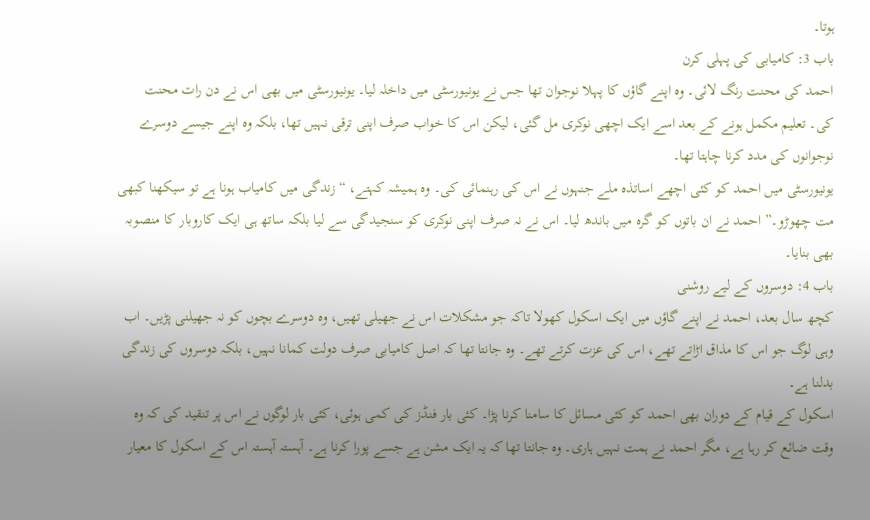ہوتا۔
باب 3: کامیابی کی پہلی کرن
احمد کی محنت رنگ لائی۔ وہ اپنے گاؤں کا پہلا نوجوان تھا جس نے یونیورسٹی میں داخلہ لیا۔ یونیورسٹی میں بھی اس نے دن رات محنت کی۔ تعلیم مکمل ہونے کے بعد اسے ایک اچھی نوکری مل گئی، لیکن اس کا خواب صرف اپنی ترقی نہیں تھا، بلکہ وہ اپنے جیسے دوسرے نوجوانوں کی مدد کرنا چاہتا تھا۔
یونیورسٹی میں احمد کو کئی اچھے اساتذہ ملے جنہوں نے اس کی رہنمائی کی۔ وہ ہمیشہ کہتے، “زندگی میں کامیاب ہونا ہے تو سیکھنا کبھی مت چھوڑو۔” احمد نے ان باتوں کو گرہ میں باندھ لیا۔ اس نے نہ صرف اپنی نوکری کو سنجیدگی سے لیا بلکہ ساتھ ہی ایک کاروبار کا منصوبہ بھی بنایا۔
باب 4: دوسروں کے لیے روشنی
کچھ سال بعد، احمد نے اپنے گاؤں میں ایک اسکول کھولا تاکہ جو مشکلات اس نے جھیلی تھیں، وہ دوسرے بچوں کو نہ جھیلنی پڑیں۔ اب وہی لوگ جو اس کا مذاق اڑاتے تھے، اس کی عزت کرتے تھے۔ وہ جانتا تھا کہ اصل کامیابی صرف دولت کمانا نہیں، بلکہ دوسروں کی زندگی بدلنا ہے۔
اسکول کے قیام کے دوران بھی احمد کو کئی مسائل کا سامنا کرنا پڑا۔ کئی بار فنڈز کی کمی ہوئی، کئی بار لوگوں نے اس پر تنقید کی کہ وہ وقت ضائع کر رہا ہے، مگر احمد نے ہمت نہیں ہاری۔ وہ جانتا تھا کہ یہ ایک مشن ہے جسے پورا کرنا ہے۔ آہستہ آہستہ اس کے اسکول کا معیار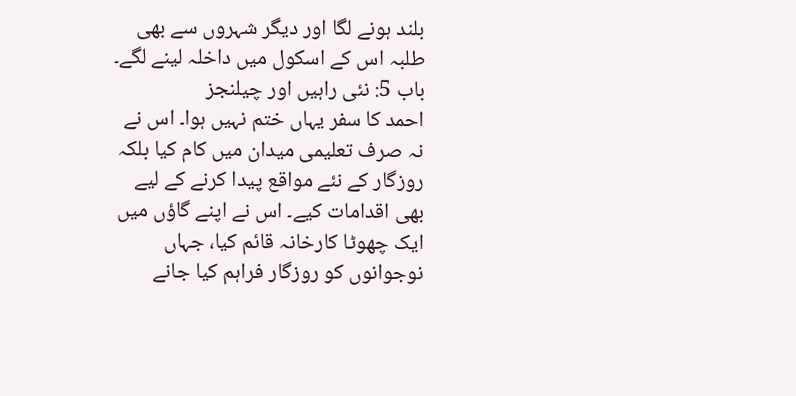بلند ہونے لگا اور دیگر شہروں سے بھی طلبہ اس کے اسکول میں داخلہ لینے لگے۔
باب 5: نئی راہیں اور چیلنجز
احمد کا سفر یہاں ختم نہیں ہوا۔ اس نے نہ صرف تعلیمی میدان میں کام کیا بلکہ روزگار کے نئے مواقع پیدا کرنے کے لیے بھی اقدامات کیے۔ اس نے اپنے گاؤں میں ایک چھوٹا کارخانہ قائم کیا، جہاں نوجوانوں کو روزگار فراہم کیا جانے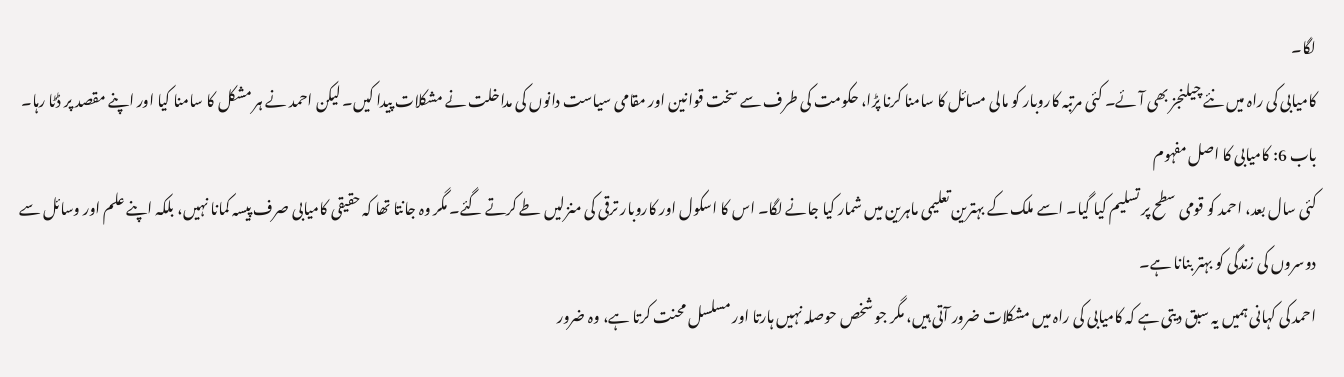لگا۔
کامیابی کی راہ میں نئے چیلنجز بھی آئے۔ کئی مرتبہ کاروبار کو مالی مسائل کا سامنا کرنا پڑا، حکومت کی طرف سے سخت قوانین اور مقامی سیاست دانوں کی مداخلت نے مشکلات پیدا کیں۔ لیکن احمد نے ہر مشکل کا سامنا کیا اور اپنے مقصد پر ڈٹا رہا۔
باب 6: کامیابی کا اصل مفہوم
کئی سال بعد، احمد کو قومی سطح پر تسلیم کیا گیا۔ اسے ملک کے بہترین تعلیمی ماہرین میں شمار کیا جانے لگا۔ اس کا اسکول اور کاروبار ترقی کی منزلیں طے کرتے گئے۔ مگر وہ جانتا تھا کہ حقیقی کامیابی صرف پیسہ کمانا نہیں، بلکہ اپنے علم اور وسائل سے دوسروں کی زندگی کو بہتر بنانا ہے۔
احمد کی کہانی ہمیں یہ سبق دیتی ہے کہ کامیابی کی راہ میں مشکلات ضرور آتی ہیں، مگر جو شخص حوصلہ نہیں ہارتا اور مسلسل محنت کرتا ہے، وہ ضرور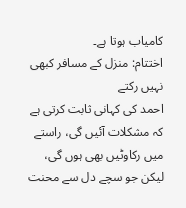کامیاب ہوتا ہے۔
اختتام: منزل کے مسافر کبھی نہیں رکتے
احمد کی کہانی ثابت کرتی ہے کہ مشکلات آئیں گی، راستے میں رکاوٹیں بھی ہوں گی، لیکن جو سچے دل سے محنت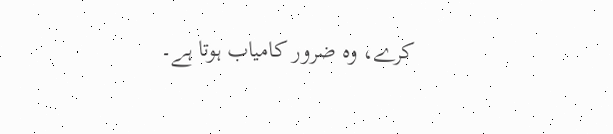کرے، وہ ضرور کامیاب ہوتا ہے۔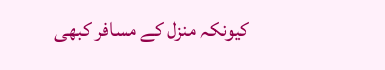کیونکہ منزل کے مسافر کبھی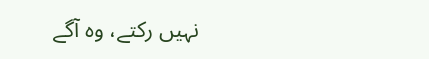نہیں رکتے، وہ آگے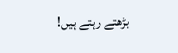بڑھتے رہتے ہیں!